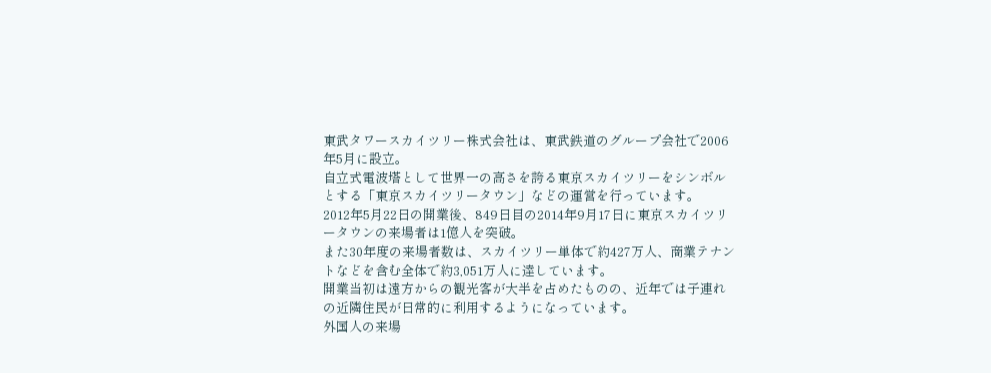東武タワースカイツリー株式会社は、東武鉄道のグループ会社で2006年5月に設立。
自立式電波塔として世界一の高さを誇る東京スカイツリーをシンボルとする「東京スカイツリータウン」などの運営を行っています。
2012年5月22日の開業後、849日目の2014年9月17日に東京スカイツリータウンの来場者は1億人を突破。
また30年度の来場者数は、スカイツリー単体で約427万人、商業テナントなどを含む全体で約3,051万人に達しています。
開業当初は遠方からの観光客が大半を占めたものの、近年では子連れの近隣住民が日常的に利用するようになっています。
外国人の来場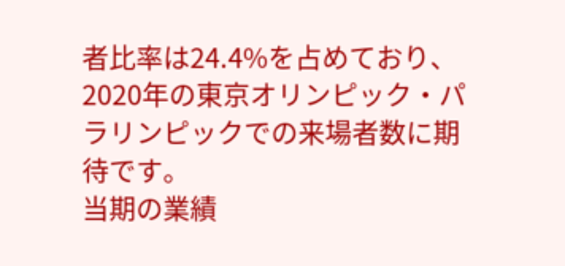者比率は24.4%を占めており、2020年の東京オリンピック・パラリンピックでの来場者数に期待です。
当期の業績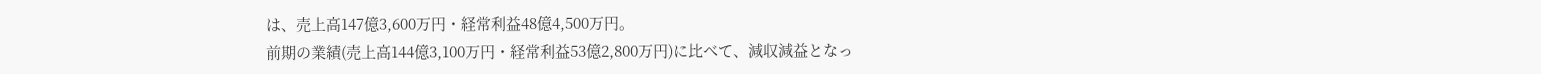は、売上高147億3,600万円・経常利益48億4,500万円。
前期の業績(売上高144億3,100万円・経常利益53億2,800万円)に比べて、減収減益となっ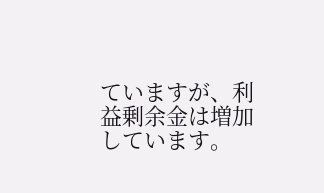ていますが、利益剰余金は増加しています。